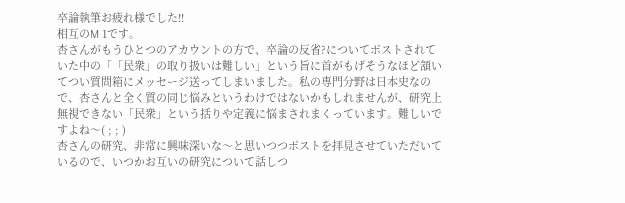卒論執筆お疲れ様でした!!
相互のM 1です。
杏さんがもうひとつのアカウントの方で、卒論の反省?についてポストされていた中の「「民衆」の取り扱いは難しい」という旨に首がもげそうなほど頷いてつい質問箱にメッセージ送ってしまいました。私の専門分野は日本史なので、杏さんと全く質の同じ悩みというわけではないかもしれませんが、研究上無視できない「民衆」という括りや定義に悩まされまくっています。難しいですよね〜( ; ; )
杏さんの研究、非常に興味深いな〜と思いつつポストを拝見させていただいているので、いつかお互いの研究について話しつ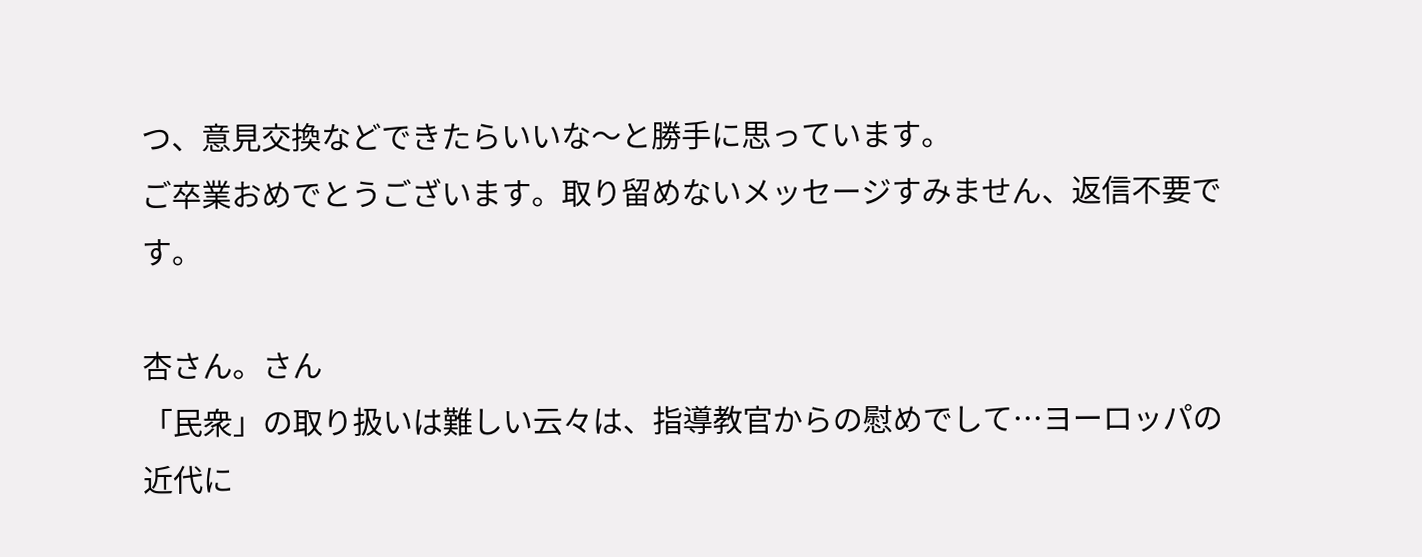つ、意見交換などできたらいいな〜と勝手に思っています。
ご卒業おめでとうございます。取り留めないメッセージすみません、返信不要です。

杏さん。さん
「民衆」の取り扱いは難しい云々は、指導教官からの慰めでして…ヨーロッパの近代に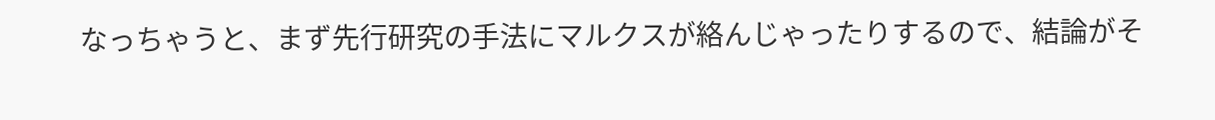なっちゃうと、まず先行研究の手法にマルクスが絡んじゃったりするので、結論がそ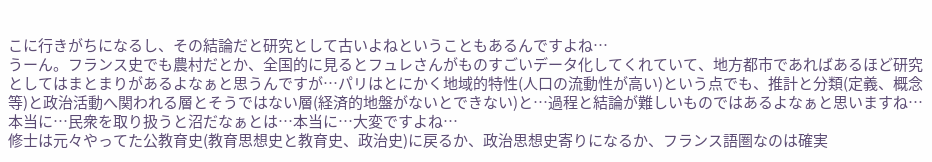こに行きがちになるし、その結論だと研究として古いよねということもあるんですよね…
うーん。フランス史でも農村だとか、全国的に見るとフュレさんがものすごいデータ化してくれていて、地方都市であればあるほど研究としてはまとまりがあるよなぁと思うんですが…パリはとにかく地域的特性(人口の流動性が高い)という点でも、推計と分類(定義、概念等)と政治活動へ関われる層とそうではない層(経済的地盤がないとできない)と…過程と結論が難しいものではあるよなぁと思いますね…本当に…民衆を取り扱うと沼だなぁとは…本当に…大変ですよね…
修士は元々やってた公教育史(教育思想史と教育史、政治史)に戻るか、政治思想史寄りになるか、フランス語圏なのは確実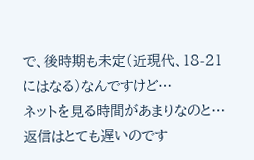で、後時期も未定(近現代、18-21にはなる)なんですけど…
ネットを見る時間があまりなのと…返信はとても遅いのです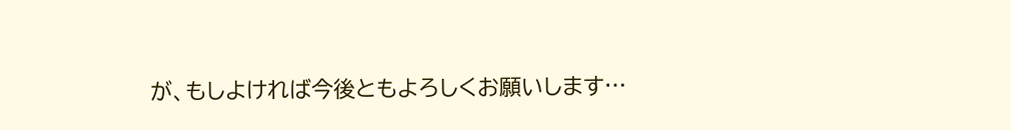が、もしよければ今後ともよろしくお願いします…